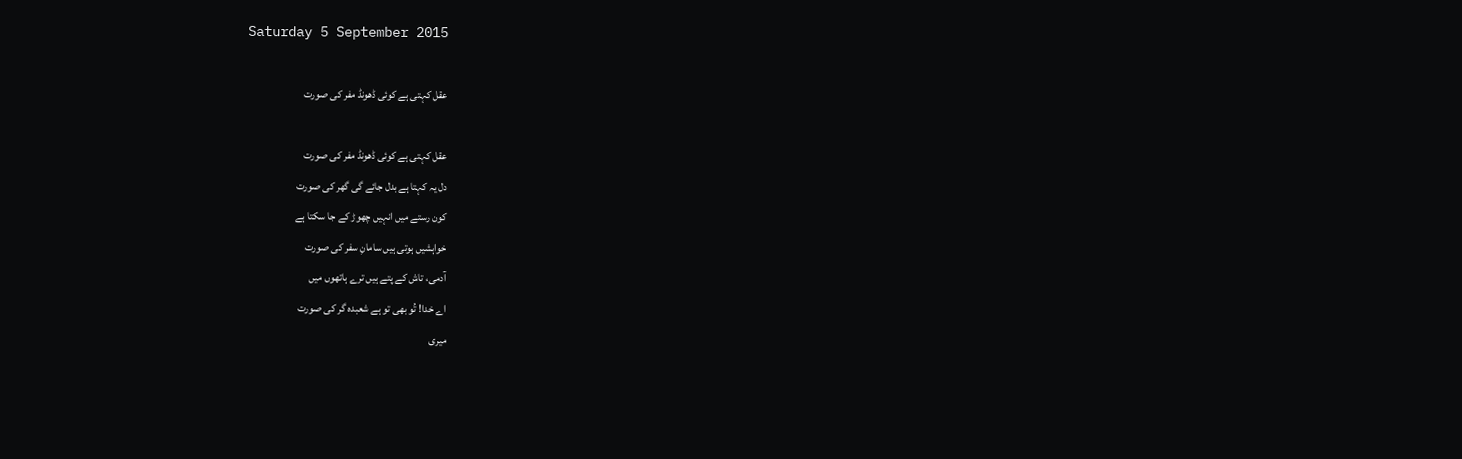Saturday 5 September 2015

عقل کہتی ہے کوئی ڈھونڈ مفر کی صورت

عقل کہتی ہے کوئی ڈھونڈ مفر کی صورت
دل یہ کہتا ہے بدل جائے گی گھر کی صورت
کون رستے میں انہیں چھوڑ کے جا سکتا ہے
خواہشیں ہوتی ہیں سامانِ سفر کی صورت
آدمی، تاش کے پتے ہیں ترے ہاتھوں میں
اے خدا! تُو بھی تو ہے شعبدہ گر کی صورت
میری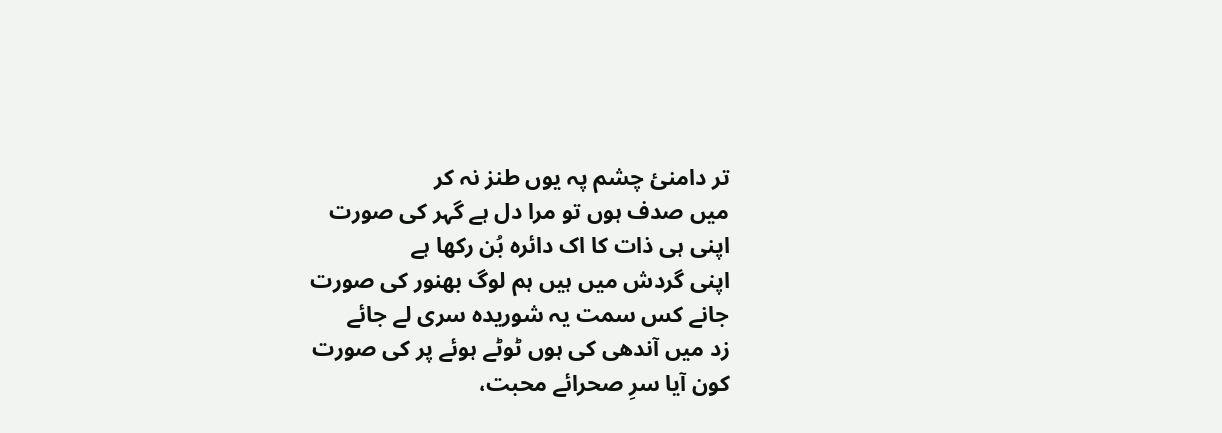تر دامنئ چشم پہ یوں طنز نہ کر
میں صدف ہوں تو مرا دل ہے گہر کی صورت
اپنی ہی ذات کا اک دائرہ بُن رکھا ہے
اپنی گردش میں ہیں ہم لوگ بھنور کی صورت
جانے کس سمت یہ شوریدہ سری لے جائے
زد میں آندھی کی ہوں ٹوٹے ہوئے پر کی صورت
کون آیا سرِ صحرائے محبت،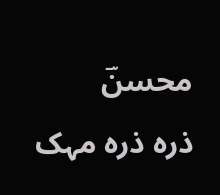محسنؔ
ذرہ ذرہ مہک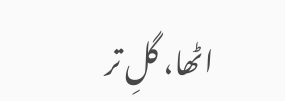اٹھا، گلِ تر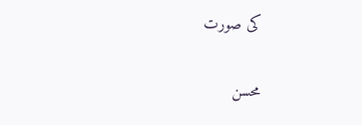کی صورت

محسن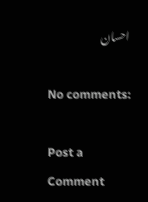احسان

No comments:

Post a Comment